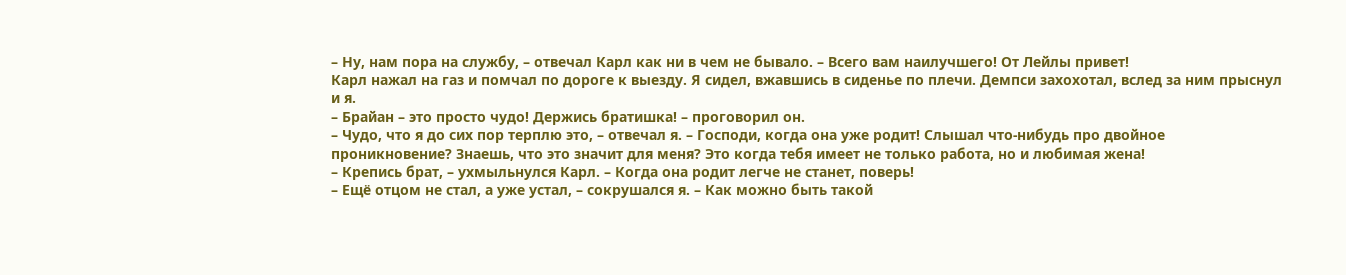– Ну, нам пора на службу, – отвечал Карл как ни в чем не бывало. – Всего вам наилучшего! От Лейлы привет!
Карл нажал на газ и помчал по дороге к выезду. Я сидел, вжавшись в сиденье по плечи. Демпси захохотал, вслед за ним прыснул и я.
– Брайан – это просто чудо! Держись братишка! – проговорил он.
– Чудо, что я до сих пор терплю это, – отвечал я. – Господи, когда она уже родит! Слышал что-нибудь про двойное проникновение? Знаешь, что это значит для меня? Это когда тебя имеет не только работа, но и любимая жена!
– Крепись брат, – ухмыльнулся Карл. – Когда она родит легче не станет, поверь!
– Ещё отцом не стал, а уже устал, – сокрушался я. – Как можно быть такой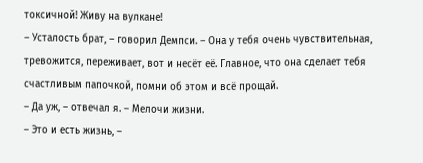токсичной! Живу на вулкане!
– Усталость брат, – говорил Демпси. – Она у тебя очень чувствительная, тревожится, переживает, вот и несёт её. Главное, что она сделает тебя счастливым папочкой, помни об этом и всё прощай.
– Да уж, – отвечал я. – Мелочи жизни.
– Это и есть жизнь, –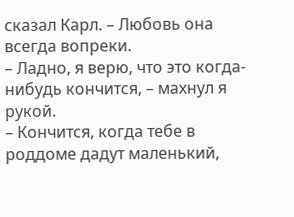сказал Карл. – Любовь она всегда вопреки.
– Ладно, я верю, что это когда-нибудь кончится, – махнул я рукой.
– Кончится, когда тебе в роддоме дадут маленький,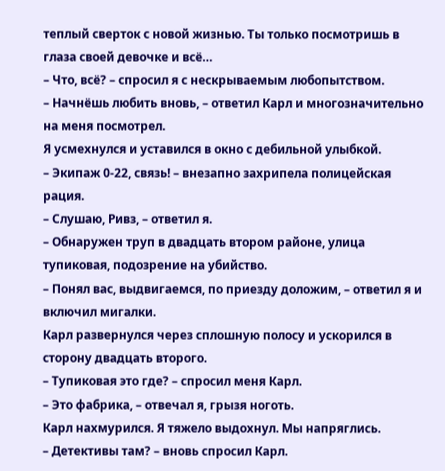теплый сверток с новой жизнью. Ты только посмотришь в глаза своей девочке и всё…
– Что, всё? – спросил я с нескрываемым любопытством.
– Начнёшь любить вновь, – ответил Карл и многозначительно на меня посмотрел.
Я усмехнулся и уставился в окно с дебильной улыбкой.
– Экипаж 0-22, связь! – внезапно захрипела полицейская рация.
– Слушаю, Ривз, – ответил я.
– Обнаружен труп в двадцать втором районе, улица тупиковая, подозрение на убийство.
– Понял вас, выдвигаемся, по приезду доложим, – ответил я и включил мигалки.
Карл развернулся через сплошную полосу и ускорился в сторону двадцать второго.
– Тупиковая это где? – спросил меня Карл.
– Это фабрика, – отвечал я, грызя ноготь.
Карл нахмурился. Я тяжело выдохнул. Мы напряглись.
– Детективы там? – вновь спросил Карл.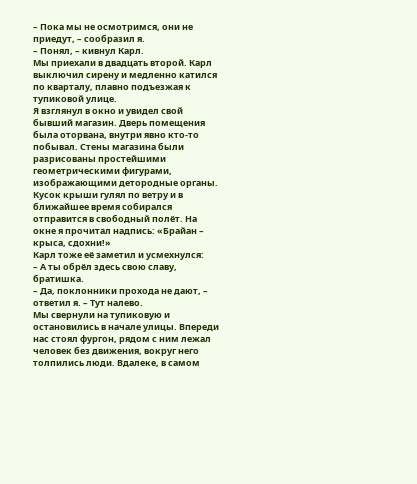– Пока мы не осмотримся, они не приедут, – сообразил я.
– Понял, – кивнул Карл.
Мы приехали в двадцать второй. Карл выключил сирену и медленно катился по кварталу, плавно подъезжая к тупиковой улице.
Я взглянул в окно и увидел свой бывший магазин. Дверь помещения была оторвана, внутри явно кто-то побывал. Стены магазина были разрисованы простейшими геометрическими фигурами, изображающими детородные органы. Кусок крыши гулял по ветру и в ближайшее время собирался отправится в свободный полёт. На окне я прочитал надпись: «Брайан – крыса, сдохни!»
Карл тоже её заметил и усмехнулся:
– А ты обрёл здесь свою славу, братишка.
– Да, поклонники прохода не дают, – ответил я. – Тут налево.
Мы свернули на тупиковую и остановились в начале улицы. Впереди нас стоял фургон, рядом с ним лежал человек без движения, вокруг него толпились люди. Вдалеке, в самом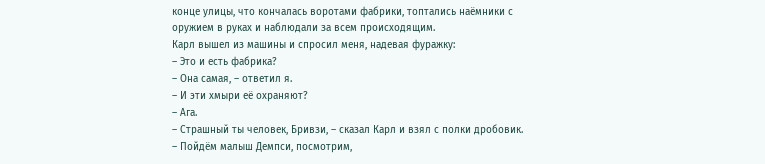конце улицы, что кончалась воротами фабрики, топтались наёмники с оружием в руках и наблюдали за всем происходящим.
Карл вышел из машины и спросил меня, надевая фуражку:
– Это и есть фабрика?
– Она самая, – ответил я.
– И эти хмыри её охраняют?
– Ага.
– Страшный ты человек, Бривзи, – сказал Карл и взял с полки дробовик.
– Пойдём малыш Демпси, посмотрим,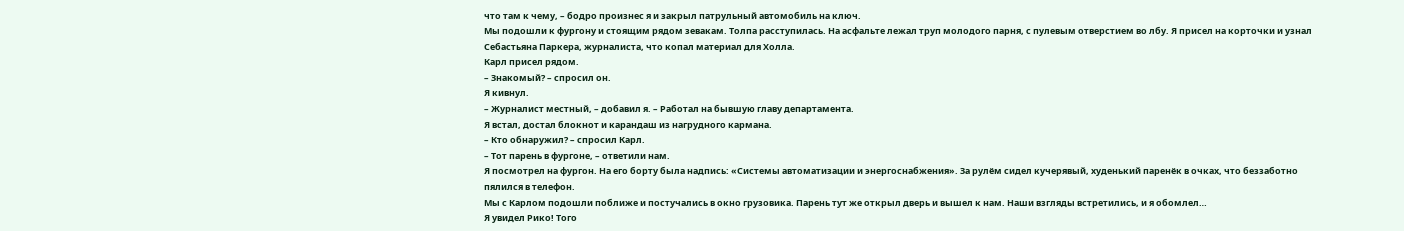что там к чему, – бодро произнес я и закрыл патрульный автомобиль на ключ.
Мы подошли к фургону и стоящим рядом зевакам. Толпа расступилась. На асфальте лежал труп молодого парня, с пулевым отверстием во лбу. Я присел на корточки и узнал Себастьяна Паркера, журналиста, что копал материал для Холла.
Карл присел рядом.
– Знакомый? – спросил он.
Я кивнул.
– Журналист местный, – добавил я. – Работал на бывшую главу департамента.
Я встал, достал блокнот и карандаш из нагрудного кармана.
– Кто обнаружил? – спросил Карл.
– Тот парень в фургоне, – ответили нам.
Я посмотрел на фургон. На его борту была надпись: «Системы автоматизации и энергоснабжения». За рулём сидел кучерявый, худенький паренёк в очках, что беззаботно пялился в телефон.
Мы с Карлом подошли поближе и постучались в окно грузовика. Парень тут же открыл дверь и вышел к нам. Наши взгляды встретились, и я обомлел…
Я увидел Рико! Того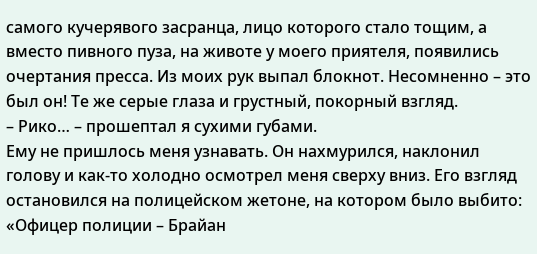самого кучерявого засранца, лицо которого стало тощим, а вместо пивного пуза, на животе у моего приятеля, появились очертания пресса. Из моих рук выпал блокнот. Несомненно – это был он! Те же серые глаза и грустный, покорный взгляд.
– Рико… – прошептал я сухими губами.
Ему не пришлось меня узнавать. Он нахмурился, наклонил голову и как-то холодно осмотрел меня сверху вниз. Его взгляд остановился на полицейском жетоне, на котором было выбито: «Офицер полиции – Брайан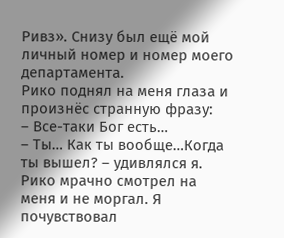Ривз». Снизу был ещё мой личный номер и номер моего департамента.
Рико поднял на меня глаза и произнёс странную фразу:
– Все-таки Бог есть…
– Ты… Как ты вообще…Когда ты вышел? – удивлялся я.
Рико мрачно смотрел на меня и не моргал. Я почувствовал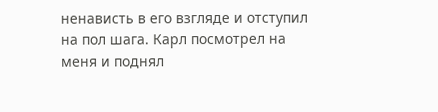ненависть в его взгляде и отступил на пол шага. Карл посмотрел на меня и поднял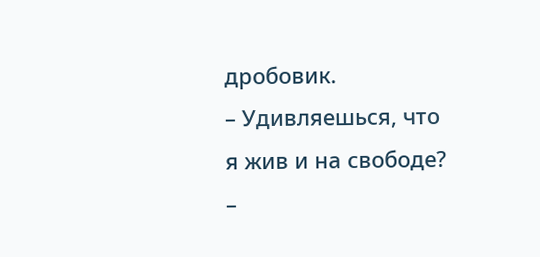дробовик.
– Удивляешься, что я жив и на свободе? –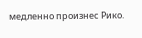медленно произнес Рико.